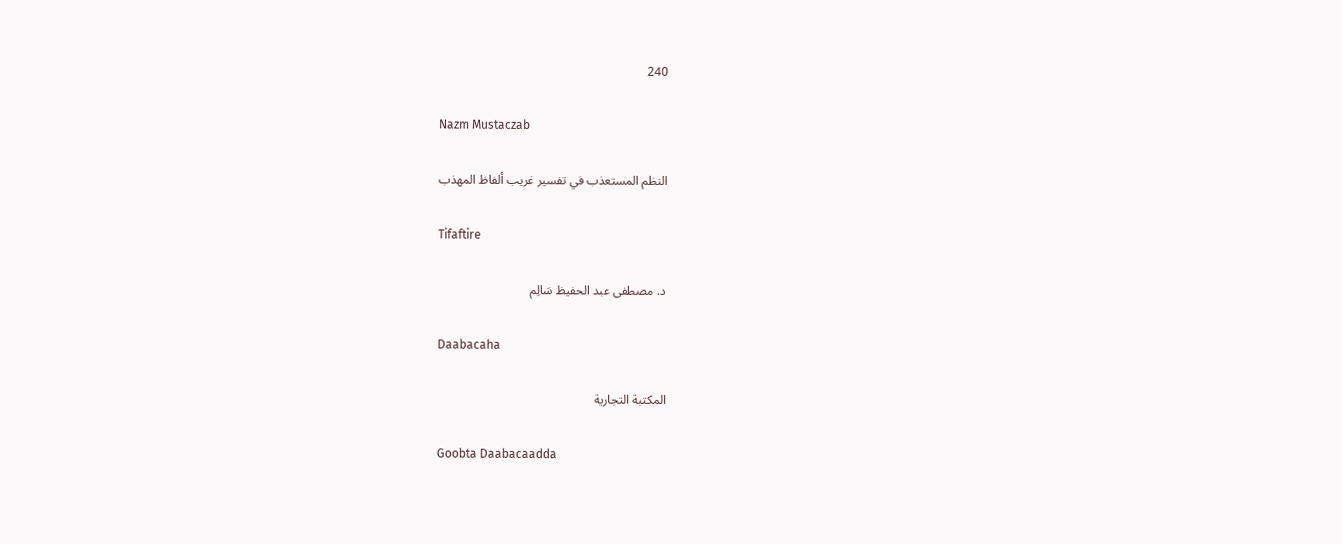240

Nazm Mustaczab

النظم المستعذب في تفسير غريب ألفاظ المهذب

Tifaftire

د. مصطفى عبد الحفيظ سَالِم

Daabacaha

المكتبة التجارية

Goobta Daabacaadda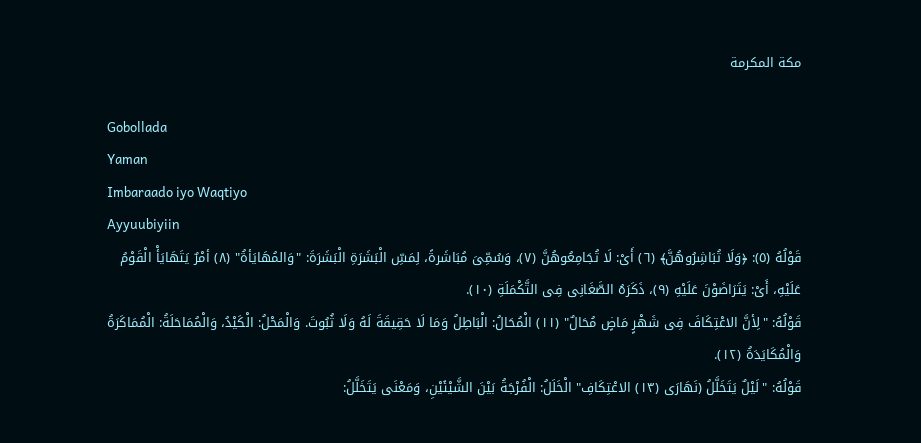مكة المكرمة

Gobollada
Yaman
Imbaraado iyo Waqtiyo
Ayyuubiyiin
قَوْلُهُ (٥): ﴿وَلَا تُبَاشِرُوهُنَّ﴾ (٦) أَىْ: لَا تُجَامِعُوهُنَّ (٧)، وَسُمِّىَ مُبَاشَرةً، لِمَسِّ الْبَشَرَةِ الْبَشَرَةَ: "وَالمُهَايَأةُ" (٨) أمْرٌ يَتَهَايَأْ الْقَوْمُ عَلَيْهِ، أَىْ: يَتَرَاضَوْنَ عَلَيْهِ (٩)، ذَكَرَهُ الصَّغَانِى فِى التَّكْمَلَةِ (١٠).
قَوْلُهُ: "لِأنَّ الاعْتِكَافَ فِى شَهْرٍ مَاضٍ مُحَالٌ" (١١) الْمُحَالُ: الْبَاطِلُ وَمَا لَا حَقِيقَةَ لَهُ وَلَا ثُبُوتَ. وَالْمَحْلُ: الْكَيْدُ، وَالْمُمَاحَلَةُ: الْمُمَاكَرَةُ وَالْمُكَايَدَةُ (١٢).
قَوْلُهُ: "لَيْلٌ يَتَخَلَّلُ (نَهَارَى (١٣) الاعْتِكَافِ" الْخَلَلُ: الْفُرْجَةُ بَيْنَ الشَّيْئَيْنِ، وَمَعْنَى يَتَخَلَّلُ: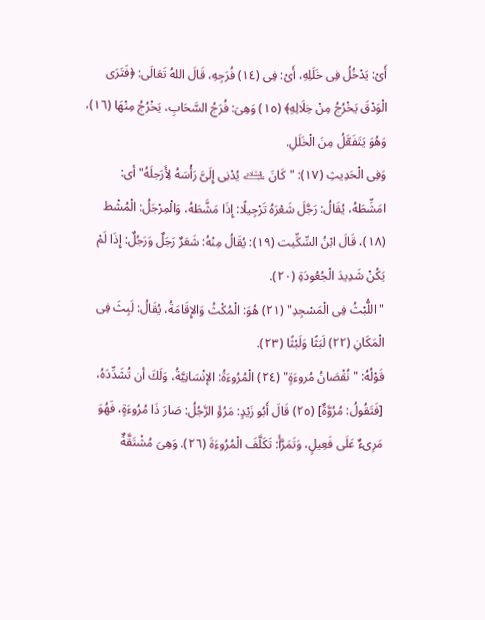أَىْ: يَدْخُلُ فِى خَلَلِهِ، أَىْ: فِى (١٤) فُرَجِهِ، قَالَ اللهُ تَعَالَى: ﴿فَتَرَى الْوَدْقَ يَخْرُجُ مِنْ خِلَالِهِ﴾ (١٥) وَهِىَ: فُرَجُ السَّحَابِ، يَخْرُجُ مِنْهَا (١٦)، وَهُوَ يَتَفَعَّلُ مِنَ الْخَلَلِ.
وَفِى الْحَدِيثِ (١٧): "كَانَ ﵇ يُدْنِى إِلَىَّ رَأْسَهُ لِأَرَجلَهُ" أى: امَشِّطَهُ، يُقَالُ: رَجَّلَ شَعْرَهُ تَرْجِيلًا: إِذَا مَشَّطَهُ، وَالْمِرْجَلُ: الْمُشْط (١٨)، قَالَ ابْنُ السِّكِّيت (١٩): يُقَالُ مِنْهُ: شَعَرٌ رَجَلٌ وَرَجُلٌ: إِذَا لَمْ يَكُنْ شَدِيدَ الْجُعُودَةِ (٢٠).
"اللُّبْثُ فِى الْمَسْجِدِ" (٢١) هُوَ: الْمُكْثُ وَالإِقَامَةُ، يُقَالُ: لَبِثَ فِى الْمَكَانِ (٢٢) لَبَثًا وَلَبْثًا (٢٣).
قَوْلُهُ: "نُقْصَانُ مُروءَةٍ" (٢٤) الْمُرُوءَةُ: الإنْسَانِيَّةُ، وَلَكَ أن تُشَدِّدَهُ، [فَتَقُولُ: مُرُوَّةٌ] (٢٥) قَالَ أَبُو زَيْدٍ: مَرُؤَ الرَّجُلُ: صَارَ ذَا مُرُوءَةٍ، فَهُوَ مَرِىءٌ عَلَى فَعِيلٍ، وَتَمَرَّأَ: تَكَلَّفَ الْمُرُوءَةَ (٢٦). وَهِىَ مُشْتَقَّةٌ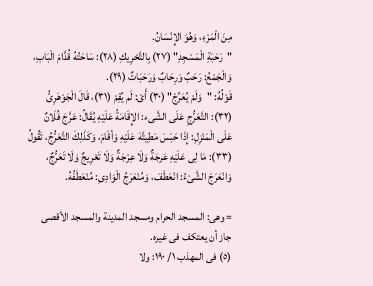مِنَ الْمَرْءِ، وَهُوَ الإِنْسَانُ.
"رَحَبَةِ الْمَسْجِدِ" (٢٧) بِالتَّحْرِيكِ (٢٨): سَاحَتُهُ قُدَّامَ الْبَابِ، وَالْجَمْعُ: رَحَبٌ وَرِحَابٌ وَرَحَبَاتٌ (٢٩).
قَوْلُهُ: "وَلَمْ يُعَرِّجْ" (٣٠) أَىْ: لَم يُقِمْ (٣١)، قَالَ الْجَوْهَرِىُّ (٣٢): التَّعَرُّجِ عَلَى الشَّىء: الإِقَامَةُ عَلَيْهِ يُقَالُ: عَرَّجَ فُلَانٌ عَلَى الْمَنْزِلِ: إِذَا حَبَسَ مَطِيتَّهَ عَلَيْهِ وَأقَامَ، وَكَذَلِكَ التَّعَرُّجُ، تَقُولُ (٣٣): مَا لِى عَلَيْهِ عَرجَةٌ وَلَا عِرْجَةٌ وَلَا تَعْرِيجٌ وَلَا تَعَرُّجٌ، وَانْعَرَجَ الشَّىْءُ: انْعَطَفَ، وَمُنْعَرَجُ الْوَادِىِ: مُنْعَطَفُهُ.

= وهى: المسجد الحرام ومسجد المدينة والمسجد الأقصى جاز أن يعتكف فى غيره.
(٥) فى المهذب ١/ ١٩٠: ولا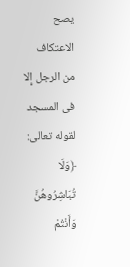يصح الاعتكاف من الرجل إِلا فى المسجد لقوله تعالى: ﴿وَلَا تُبَاشِرُوهُنَّ وَأَنْتُمْ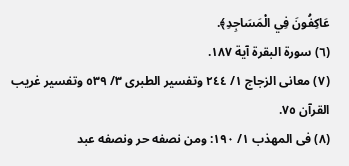عَاكِفُونَ فِي الْمَسَاجِدِ﴾.
(٦) سورة البقرة آية ١٨٧.
(٧) معانى الزجاج ١/ ٢٤٤ وتفسير الطبرى ٣/ ٥٣٩ وتفسير غريب القرآن ٧٥.
(٨) فى المهذب ١/ ١٩٠: ومن نصفه حر ونصفه عبد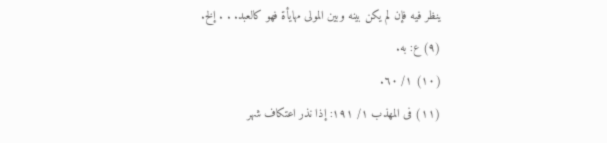ينظر فيه فإن لم يكن بينه وبين المولى مهايأة فهو كالعبد. . . إلخ.
(٩) ع: به.
(١٠) ١/ ٦٠.
(١١) فى المهذب ١/ ١٩١: إذا نذر اعتكاف شهر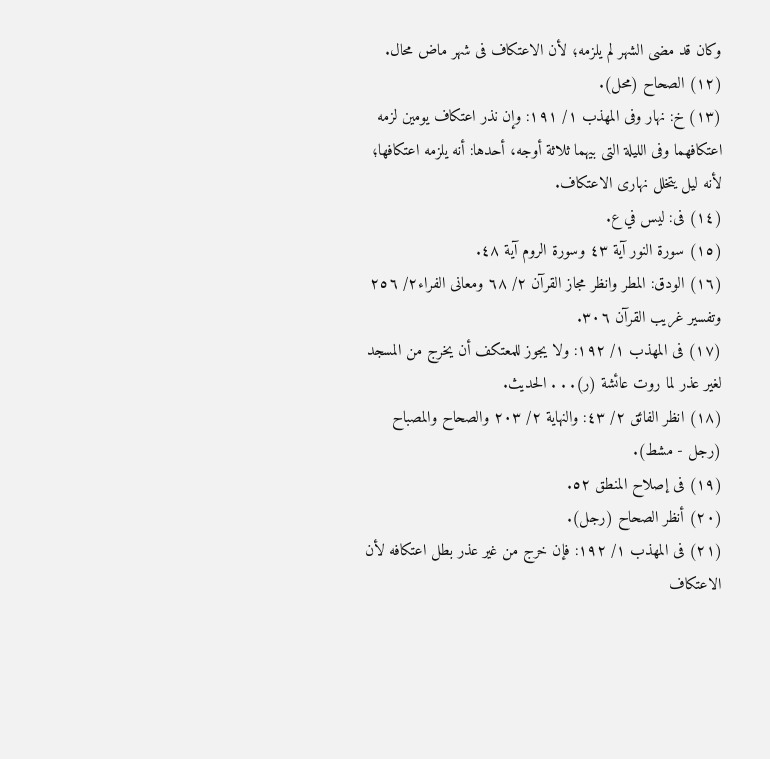وكان قد مضى الشهر لم يلزمه؛ لأن الاعتكاف فى شهر ماض محال.
(١٢) الصحاح (محل).
(١٣) خ: نهار وفى المهذب ١/ ١٩١: وإن نذر اعتكاف يومين لزمه اعتكافهما وفى الليلة التى بيهما ثلاثة أوجه، أحدها: أنه يلزمه اعتكافها؛ لأنه ليل يتخلل نهارى الاعتكاف.
(١٤) فى: ليس في ع.
(١٥) سورة النور آية ٤٣ وسورة الروم آية ٤٨.
(١٦) الودق: المطر وانظر مجاز القرآن ٢/ ٦٨ ومعانى الفراء٢/ ٢٥٦ وتفسير غريب القرآن ٣٠٦.
(١٧) فى المهذب ١/ ١٩٢: ولا يجوز للمعتكف أن يخرج من المسجد لغير عذر لما روت عائشة (ر). . . الحديث.
(١٨) انظر الفائق ٢/ ٤٣: والنهاية ٢/ ٢٠٣ والصحاح والمصباح (رجل - مشط).
(١٩) فى إصلاح المنطق ٥٢.
(٢٠) أنظر الصحاح (رجل).
(٢١) فى المهذب ١/ ١٩٢: فإن خرج من غير عذر بطل اعتكافه لأن الاعتكاف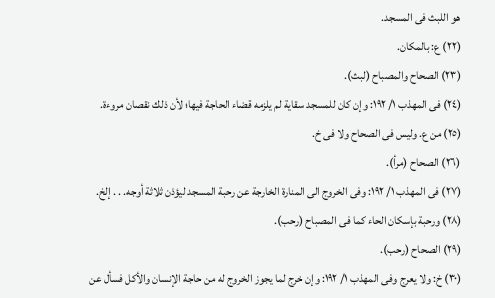هو اللبث فى المسجد.
(٢٢) ع: بالمكان.
(٢٣) الصحاح والمصباح (لبث).
(٢٤) فى المهذب ١/ ١٩٢: وإن كان للمسجد سقاية لم يلزمه قضاء الحاجة فيها؛ لأن ذلك نقصان مروءة.
(٢٥) من ع. وليس فى الصحاح ولا فى خ.
(٢٦) الصحاح (مرأ).
(٢٧) فى المهذب ١/ ١٩٢: وفى الخروج الى المنارة الخارجة عن رحبة المسجد ليؤذن ثلاثة أوجه. . . إلخ.
(٢٨) ورحبة بإسكان الحاء كما فى المصباح (رحب).
(٢٩) الصحاح (رحب).
(٣٠) خ: ولا يعرج وفى المهذب ١/ ١٩٢: وإن خرج لما يجوز الخروج له من حاجة الإنسان والأكل فسأل عن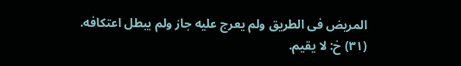المريض فى الطريق ولم يعرج عليه جاز ولم يبطل اعتكافه.
(٣١) خ: لا يقيم.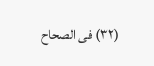(٣٢) فى الصحاح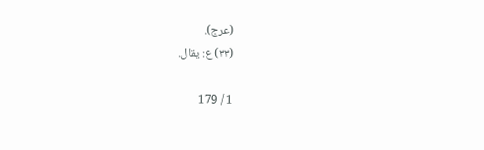(عرج).
(٣٣) ع: يقال.

1 / 179